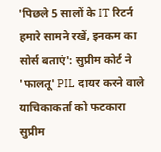'पिछले 5 सालों के IT रिटर्न हमारे सामने रखें, इनकम का सोर्स बताएं': सुप्रीम कोर्ट ने 'फालतू' PIL दायर करने वाले याचिकाकर्ता को फटकारा
सुप्रीम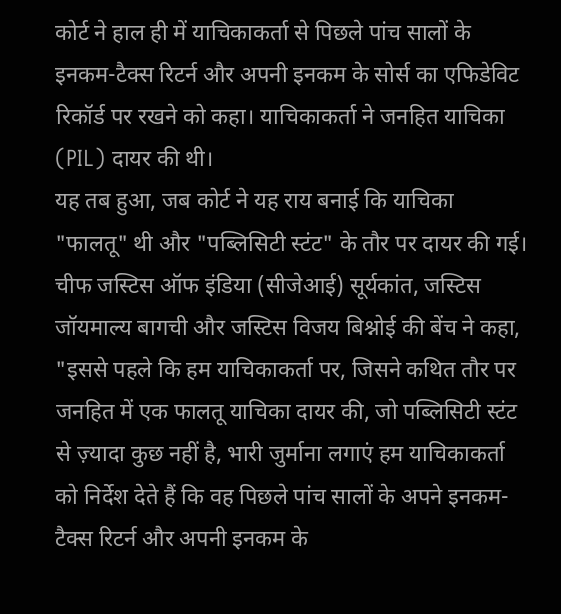कोर्ट ने हाल ही में याचिकाकर्ता से पिछले पांच सालों के इनकम-टैक्स रिटर्न और अपनी इनकम के सोर्स का एफिडेविट रिकॉर्ड पर रखने को कहा। याचिकाकर्ता ने जनहित याचिका (PIL) दायर की थी।
यह तब हुआ, जब कोर्ट ने यह राय बनाई कि याचिका "फालतू" थी और "पब्लिसिटी स्टंट" के तौर पर दायर की गई।
चीफ जस्टिस ऑफ इंडिया (सीजेआई) सूर्यकांत, जस्टिस जॉयमाल्य बागची और जस्टिस विजय बिश्नोई की बेंच ने कहा,
"इससे पहले कि हम याचिकाकर्ता पर, जिसने कथित तौर पर जनहित में एक फालतू याचिका दायर की, जो पब्लिसिटी स्टंट से ज़्यादा कुछ नहीं है, भारी जुर्माना लगाएं हम याचिकाकर्ता को निर्देश देते हैं कि वह पिछले पांच सालों के अपने इनकम-टैक्स रिटर्न और अपनी इनकम के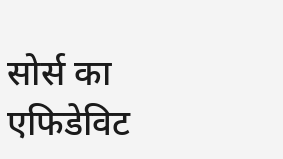सोर्स का एफिडेविट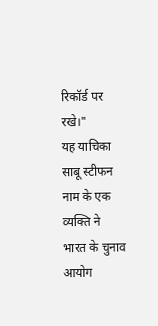रिकॉर्ड पर रखे।"
यह याचिका साबू स्टीफन नाम के एक व्यक्ति ने भारत के चुनाव आयोग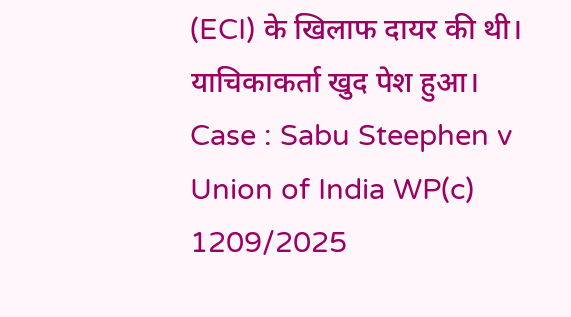(ECI) के खिलाफ दायर की थी। याचिकाकर्ता खुद पेश हुआ।
Case : Sabu Steephen v Union of India WP(c) 1209/2025